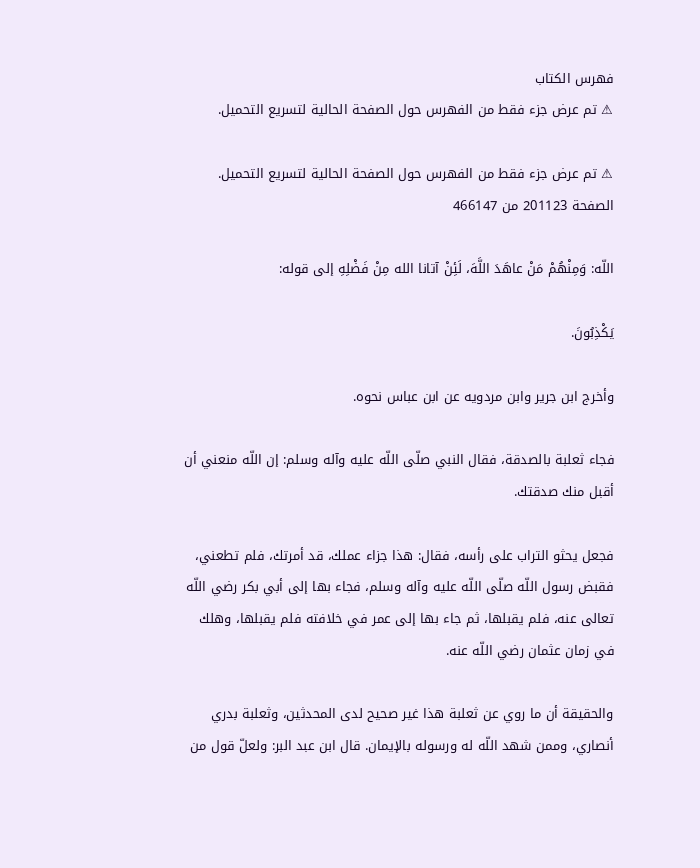فهرس الكتاب
⚠ تم عرض جزء فقط من الفهرس حول الصفحة الحالية لتسريع التحميل.

⚠ تم عرض جزء فقط من الفهرس حول الصفحة الحالية لتسريع التحميل.
الصفحة 201123 من 466147

اللّه: وَمِنْهُمْ مَنْ عاهَدَ اللَّهَ، لَئِنْ آتانا الله مِنْ فَضْلِهِ إلى قوله:

يَكْذِبُونَ.

وأخرج ابن جرير وابن مردويه عن ابن عباس نحوه.

فجاء ثعلبة بالصدقة، فقال النبي صلّى اللّه عليه وآله وسلم: إن اللّه منعني أن أقبل منك صدقتك.

فجعل يحثو التراب على رأسه، فقال: هذا جزاء عملك، قد أمرتك، فلم تطعني، فقبض رسول اللّه صلّى اللّه عليه وآله وسلم، فجاء بها إلى أبي بكر رضي اللّه تعالى عنه، فلم يقبلها، ثم جاء بها إلى عمر في خلافته فلم يقبلها، وهلك في زمان عثمان رضي اللّه عنه.

والحقيقة أن ما روي عن ثعلبة هذا غير صحيح لدى المحدثين، وثعلبة بدري أنصاري، وممن شهد اللّه له ورسوله بالإيمان. قال ابن عبد البر: ولعلّ قول من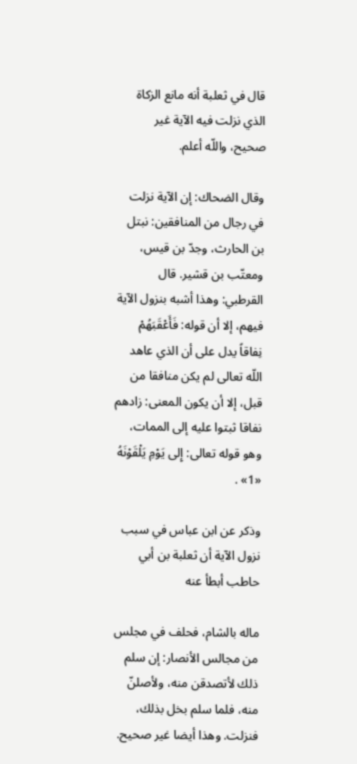قال في ثعلبة أنه مانع الزكاة الذي نزلت فيه الآية غير صحيح، واللّه أعلم.

وقال الضحاك: إن الآية نزلت في رجال من المنافقين: نبتل بن الحارث، وجدّ بن قيس، ومعتّب بن قشير. قال القرطبي: وهذا أشبه بنزول الآية فيهم، إلا أن قوله: فَأَعْقَبَهُمْ نِفاقاً يدل على أن الذي عاهد اللّه تعالى لم يكن منافقا من قبل، إلا أن يكون المعنى: زادهم نفاقا ثبتوا عليه إلى الممات، وهو قوله تعالى: إِلى يَوْمِ يَلْقَوْنَهُ «1» .

وذكر عن ابن عباس في سبب نزول الآية أن ثعلبة بن أبي حاطب أبطأ عنه

ماله بالشام، فحلف في مجلس من مجالس الأنصار: إن سلم ذلك لأتصدقن منه، ولأصلنّ منه، فلما سلم بخل بذلك، فنزلت. وهذا أيضا غير صحيح.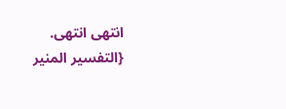انتهى انتهى. {التفسير المنير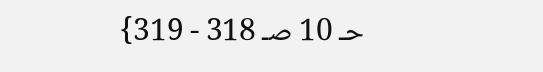حـ 10 صـ 318 - 319}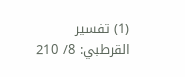(1) تفسير القرطبي: 8/ 210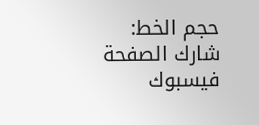حجم الخط:
شارك الصفحة
فيسبوك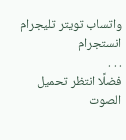واتساب تويتر تليجرام انستجرام
. . .
فضلًا انتظر تحميل الصوت